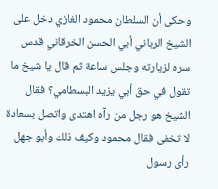وحكى أن السلطان محمود الغازي دخل على الشيخ الرباني أبي الحسن الخرقاني قدس سره لزيارته وجلس ساعة ثم قال يا شيخ ما تقول في حق أبي يزيد البسطامي؟ فقال الشيخ هو رجل من رآه اهتدى واتصل بسعادة لا تخفى فقال محمود وكيف ذلك وأبو جهل رأى رسول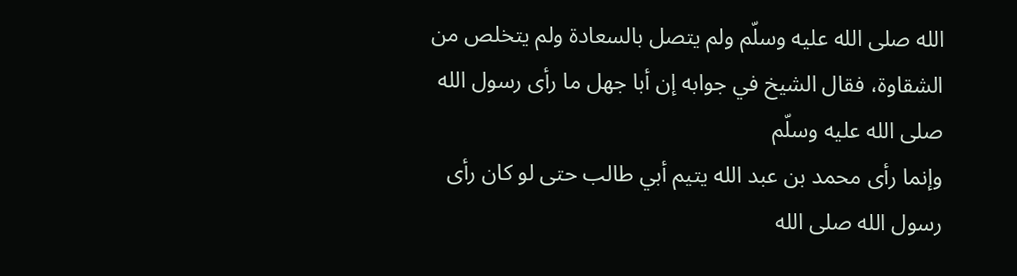الله صلى الله عليه وسلّم ولم يتصل بالسعادة ولم يتخلص من الشقاوة، فقال الشيخ في جوابه إن أبا جهل ما رأى رسول الله صلى الله عليه وسلّم
وإنما رأى محمد بن عبد الله يتيم أبي طالب حتى لو كان رأى رسول الله صلى الله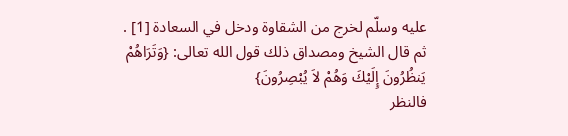عليه وسلّم لخرج من الشقاوة ودخل في السعادة [1] .
ثم قال الشيخ ومصداق ذلك قول الله تعالى: {وَتَرَاهُمْ يَنظُرُونَ إِلَيْكَ وَهُمْ لاَ يُبْصِرُونَ}
فالنظر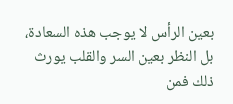بعين الرأس لا يوجب هذه السعادة، بل النظر بعين السر والقلب يورث ذلك فمن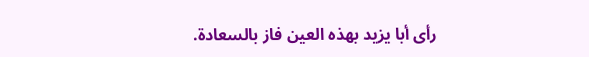رأى أبا يزيد بهذه العين فاز بالسعادة.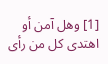[1] وهل آمن أو اهتدى كل من رأى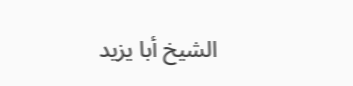الشيخ أبا يزيد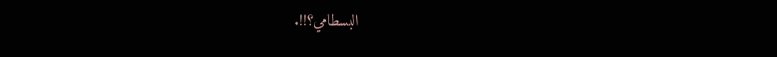البسطامي؟!!.